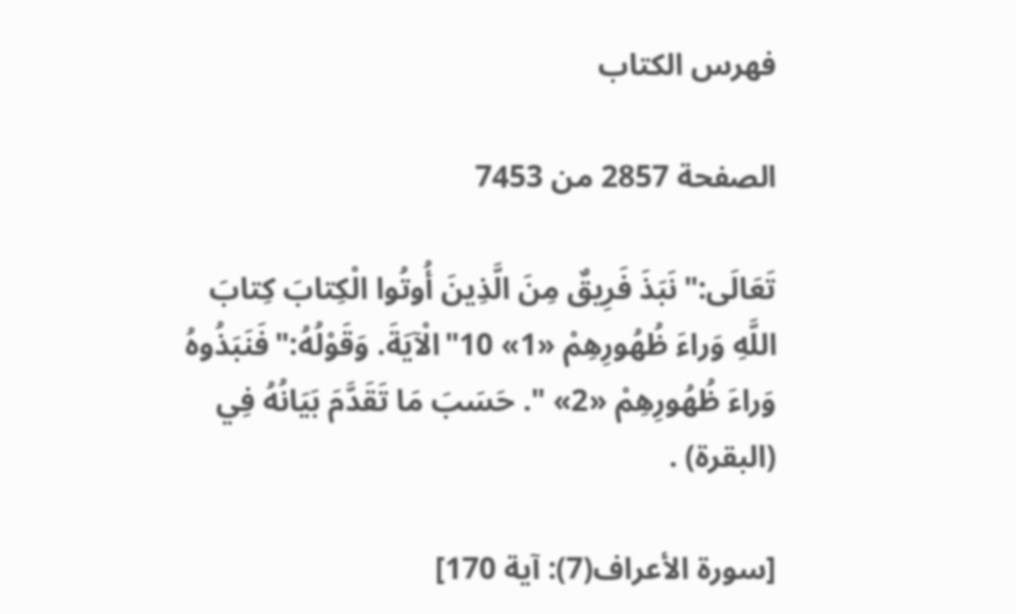فهرس الكتاب

الصفحة 2857 من 7453

تَعَالَى:"نَبَذَ فَرِيقٌ مِنَ الَّذِينَ أُوتُوا الْكِتابَ كِتابَ اللَّهِ وَراءَ ظُهُورِهِمْ «1» 10"الْآيَةَ. وَقَوْلُهُ:"فَنَبَذُوهُ وَراءَ ظُهُورِهِمْ «2» ". حَسَبَ مَا تَقَدَّمَ بَيَانُهُ فِي (البقرة) .

[سورة الأعراف(7): آية 170]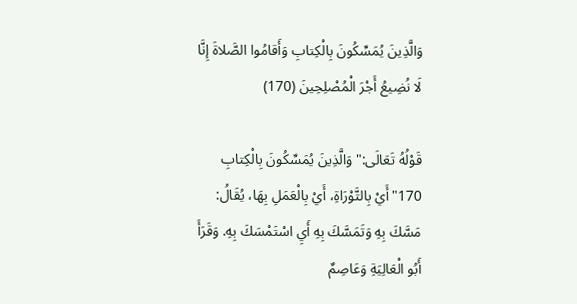وَالَّذِينَ يُمَسِّكُونَ بِالْكِتابِ وَأَقامُوا الصَّلاةَ إِنَّا لَا نُضِيعُ أَجْرَ الْمُصْلِحِينَ (170)

قَوْلُهُ تَعَالَى:"وَالَّذِينَ يُمَسِّكُونَ بِالْكِتابِ 170"أَيْ بِالتَّوْرَاةِ، أَيْ بِالْعَمَلِ بِهَا، يُقَالُ: مَسَّكَ بِهِ وَتَمَسَّكَ بِهِ أَيِ اسْتَمْسَكَ بِهِ. وَقَرَأَ أَبُو الْعَالِيَةِ وَعَاصِمٌ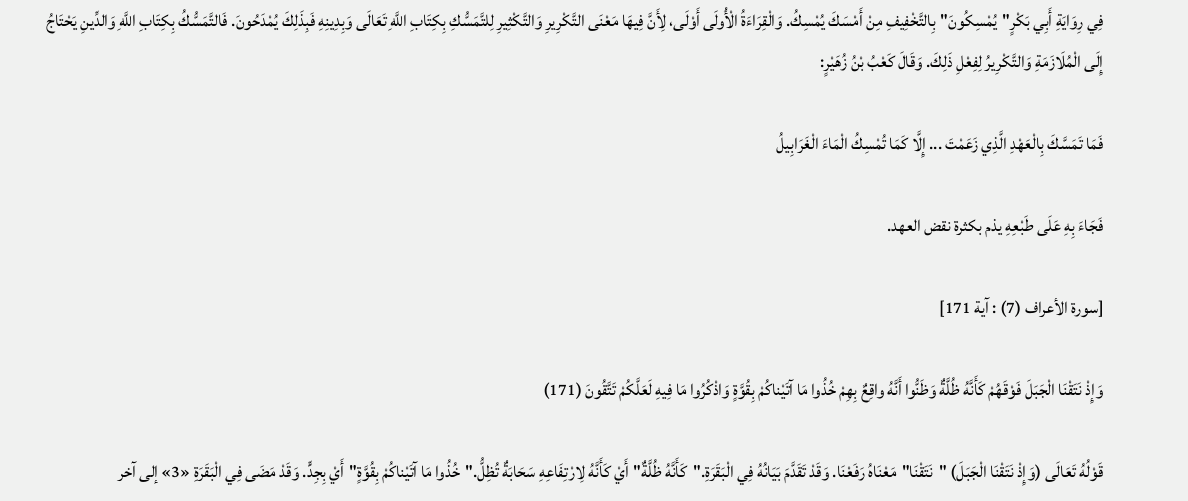فِي رِوَايَةِ أَبِي بَكْرٍ"يُمْسِكُونَ"بِالتَّخْفِيفِ مِنْ أَمْسَكَ يُمْسِكُ. وَالْقِرَاءَةُ الْأُولَى أَوْلَى، لِأَنَّ فِيهَا مَعْنَى التَّكْرِيرِ وَالتَّكْثِيرِ لِلتَّمَسُّكِ بِكِتَابِ اللَّهِ تَعَالَى وَبِدِينِهِ فَبِذَلِكَ يُمْدَحُونَ. فَالتَّمَسُّكُ بِكِتَابِ اللَّهِ وَالدِّينِ يَحْتَاجُ إِلَى الْمُلَازَمَةِ وَالتَّكْرِيرُ لِفِعْلِ ذَلِكَ. وَقَالَ كَعْبُ بْنُ زُهَيْرٍ:

فَمَا تَمَسَّكَ بِالْعَهْدِ الَّذِي زَعَمْتَ ... إِلَّا كَمَا تُمْسِكُ الْمَاءَ الْغَرَابِيلُ

فَجَاءَ بِهِ عَلَى طَبْعِهِ يذم بكثرة نقض العهد.

[سورة الأعراف (7) : آية 171]

وَإِذْ نَتَقْنَا الْجَبَلَ فَوْقَهُمْ كَأَنَّهُ ظُلَّةٌ وَظَنُّوا أَنَّهُ واقِعٌ بِهِمْ خُذُوا مَا آتَيْناكُمْ بِقُوَّةٍ وَاذْكُرُوا مَا فِيهِ لَعَلَّكُمْ تَتَّقُونَ (171)

قَوْلُهُ تَعَالَى (وَإِذْ نَتَقْنَا الْجَبَلَ) "نَتَقْنَا"مَعْنَاهُ رَفَعْنَا. وَقَدْ تَقَدَّمَ بَيَانُهُ فِي الْبَقَرَةِ."كَأَنَّهُ ظُلَّةٌ"أَيْ كَأَنَّهُ لِارْتِفَاعِهِ سَحَابَةٌ تُظِلُّ."خُذُوا مَا آتَيْناكُمْ بِقُوَّةٍ"أَيْ بِجِدٍّ. وَقَدْ مَضَى فِي الْبَقَرَةِ «3» إلى آخر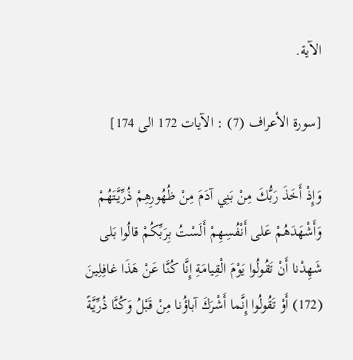الآية.

[سورة الأعراف (7) : الآيات 172 الى 174]

وَإِذْ أَخَذَ رَبُّكَ مِنْ بَنِي آدَمَ مِنْ ظُهُورِهِمْ ذُرِّيَّتَهُمْ وَأَشْهَدَهُمْ عَلى أَنْفُسِهِمْ أَلَسْتُ بِرَبِّكُمْ قالُوا بَلى شَهِدْنا أَنْ تَقُولُوا يَوْمَ الْقِيامَةِ إِنَّا كُنَّا عَنْ هَذَا غافِلِينَ (172) أَوْ تَقُولُوا إِنَّما أَشْرَكَ آباؤُنا مِنْ قَبْلُ وَكُنَّا ذُرِّيَّةً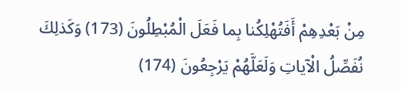مِنْ بَعْدِهِمْ أَفَتُهْلِكُنا بِما فَعَلَ الْمُبْطِلُونَ (173) وَكَذلِكَ نُفَصِّلُ الْآياتِ وَلَعَلَّهُمْ يَرْجِعُونَ (174)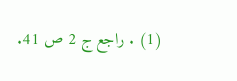(1) . راجع ج 2 ص 41.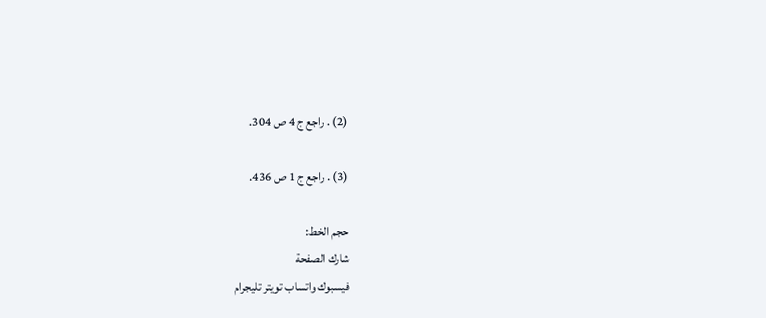(2) . راجع ج 4 ص 304.

(3) . راجع ج 1 ص 436.

حجم الخط:
شارك الصفحة
فيسبوك واتساب تويتر تليجرام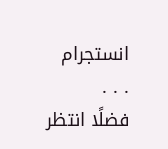انستجرام
. . .
فضلًا انتظر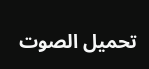تحميل الصوت